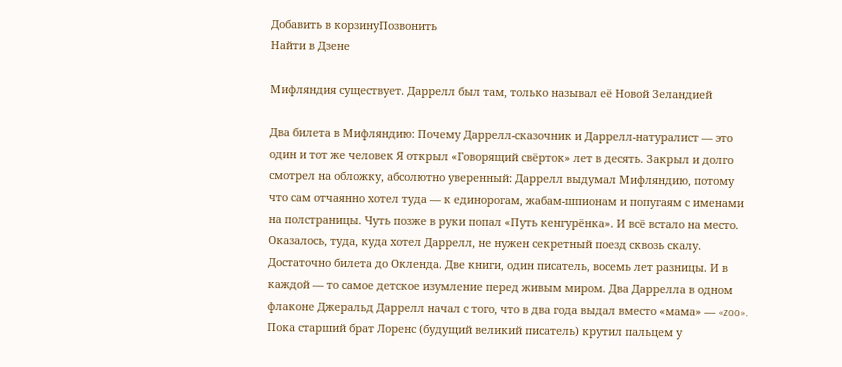Добавить в корзинуПозвонить
Найти в Дзене

Мифляндия существует. Даррелл был там, только называл её Новой Зеландией

Два билета в Мифляндию: Почему Даррелл-сказочник и Даррелл-натуралист — это один и тот же человек Я открыл «Говорящий свёрток» лет в десять. Закрыл и долго смотрел на обложку, абсолютно уверенный: Даррелл выдумал Мифляндию, потому что сам отчаянно хотел туда — к единорогам, жабам-шпионам и попугаям с именами на полстраницы. Чуть позже в руки попал «Путь кенгурёнка». И всё встало на место. Оказалось, туда, куда хотел Даррелл, не нужен секретный поезд сквозь скалу. Достаточно билета до Окленда. Две книги, один писатель, восемь лет разницы. И в каждой — то самое детское изумление перед живым миром. Два Даррелла в одном флаконе Джеральд Даррелл начал с того, что в два года выдал вместо «мама» — «zoo». Пока старший брат Лоренс (будущий великий писатель) крутил пальцем у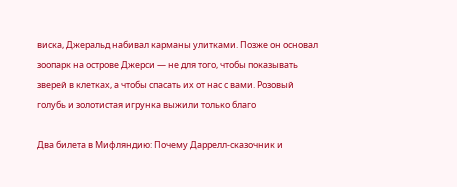виска, Джеральд набивал карманы улитками. Позже он основал зоопарк на острове Джерси — не для того, чтобы показывать зверей в клетках, а чтобы спасать их от нас с вами. Розовый голубь и золотистая игрунка выжили только благо

Два билета в Мифляндию: Почему Даррелл-сказочник и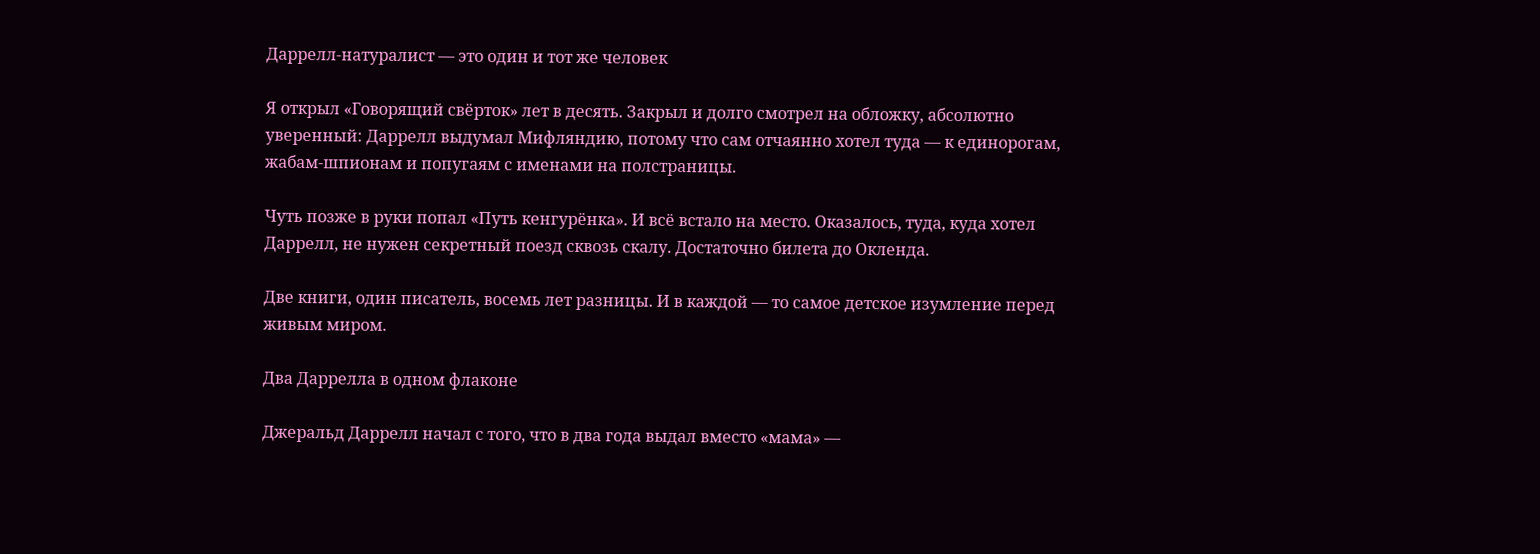Даррелл-натуралист — это один и тот же человек

Я открыл «Говорящий свёрток» лет в десять. Закрыл и долго смотрел на обложку, абсолютно уверенный: Даррелл выдумал Мифляндию, потому что сам отчаянно хотел туда — к единорогам, жабам-шпионам и попугаям с именами на полстраницы.

Чуть позже в руки попал «Путь кенгурёнка». И всё встало на место. Оказалось, туда, куда хотел Даррелл, не нужен секретный поезд сквозь скалу. Достаточно билета до Окленда.

Две книги, один писатель, восемь лет разницы. И в каждой — то самое детское изумление перед живым миром.

Два Даррелла в одном флаконе

Джеральд Даррелл начал с того, что в два года выдал вместо «мама» —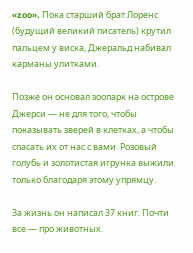«zoo». Пока старший брат Лоренс (будущий великий писатель) крутил пальцем у виска, Джеральд набивал карманы улитками.

Позже он основал зоопарк на острове Джерси — не для того, чтобы показывать зверей в клетках, а чтобы спасать их от нас с вами. Розовый голубь и золотистая игрунка выжили только благодаря этому упрямцу.

За жизнь он написал 37 книг. Почти все — про животных.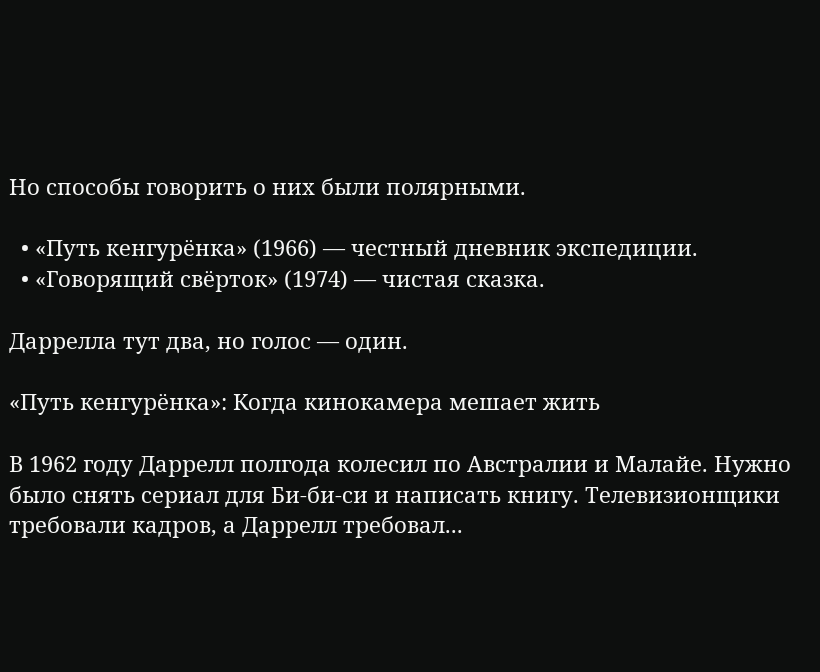Но способы говорить о них были полярными.

  • «Путь кенгурёнка» (1966) — честный дневник экспедиции.
  • «Говорящий свёрток» (1974) — чистая сказка.

Даррелла тут два, но голос — один.

«Путь кенгурёнка»: Когда кинокамера мешает жить

В 1962 году Даррелл полгода колесил по Австралии и Малайе. Нужно было снять сериал для Би-би-си и написать книгу. Телевизионщики требовали кадров, а Даррелл требовал...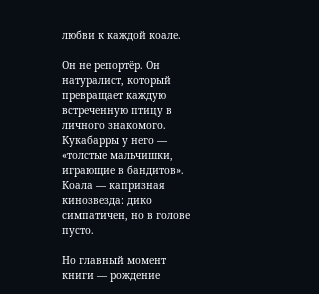любви к каждой коале.

Он не репортёр. Он натуралист, который превращает каждую встреченную птицу в личного знакомого. Кукабарры у него — «толстые мальчишки, играющие в бандитов». Коала — капризная кинозвезда: дико симпатичен, но в голове пусто.

Но главный момент книги — рождение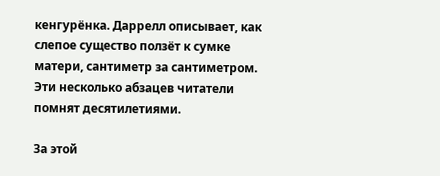кенгурёнка. Даррелл описывает, как слепое существо ползёт к сумке матери, сантиметр за сантиметром. Эти несколько абзацев читатели помнят десятилетиями.

За этой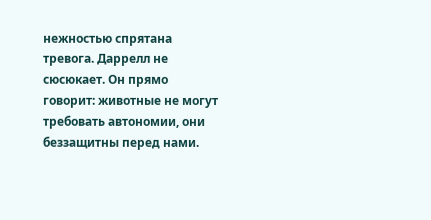нежностью спрятана тревога. Даррелл не сюсюкает. Он прямо говорит: животные не могут требовать автономии, они беззащитны перед нами.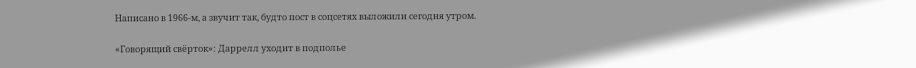Написано в 1966-м, а звучит так, будто пост в соцсетях выложили сегодня утром.

«Говорящий свёрток»: Даррелл уходит в подполье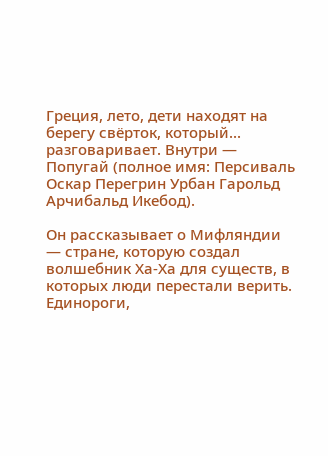Греция, лето, дети находят на берегу свёрток, который... разговаривает. Внутри — Попугай (полное имя: Персиваль Оскар Перегрин Урбан Гарольд Арчибальд Икебод).

Он рассказывает о Мифляндии — стране, которую создал волшебник Ха-Ха для существ, в которых люди перестали верить. Единороги,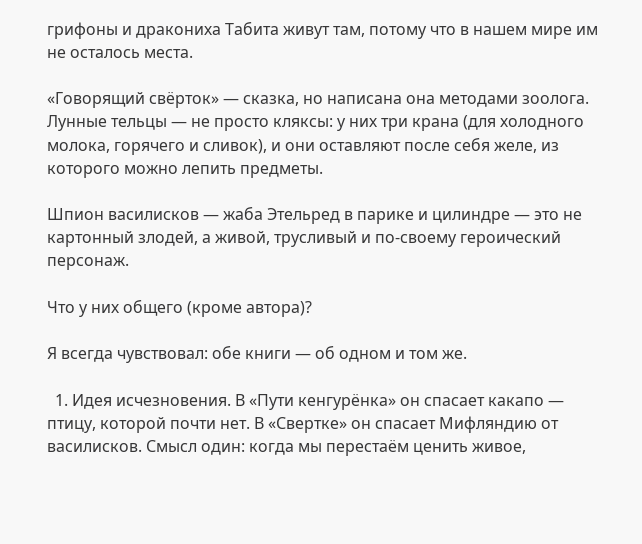грифоны и дракониха Табита живут там, потому что в нашем мире им не осталось места.

«Говорящий свёрток» — сказка, но написана она методами зоолога. Лунные тельцы — не просто кляксы: у них три крана (для холодного молока, горячего и сливок), и они оставляют после себя желе, из которого можно лепить предметы.

Шпион василисков — жаба Этельред в парике и цилиндре — это не картонный злодей, а живой, трусливый и по-своему героический персонаж.

Что у них общего (кроме автора)?

Я всегда чувствовал: обе книги — об одном и том же.

  1. Идея исчезновения. В «Пути кенгурёнка» он спасает какапо — птицу, которой почти нет. В «Свертке» он спасает Мифляндию от василисков. Смысл один: когда мы перестаём ценить живое,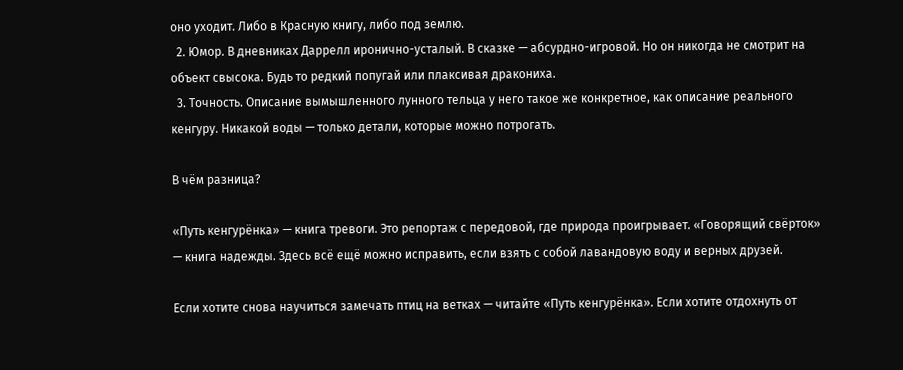оно уходит. Либо в Красную книгу, либо под землю.
  2. Юмор. В дневниках Даррелл иронично-усталый. В сказке — абсурдно-игровой. Но он никогда не смотрит на объект свысока. Будь то редкий попугай или плаксивая дракониха.
  3. Точность. Описание вымышленного лунного тельца у него такое же конкретное, как описание реального кенгуру. Никакой воды — только детали, которые можно потрогать.

В чём разница?

«Путь кенгурёнка» — книга тревоги. Это репортаж с передовой, где природа проигрывает. «Говорящий свёрток» — книга надежды. Здесь всё ещё можно исправить, если взять с собой лавандовую воду и верных друзей.

Если хотите снова научиться замечать птиц на ветках — читайте «Путь кенгурёнка». Если хотите отдохнуть от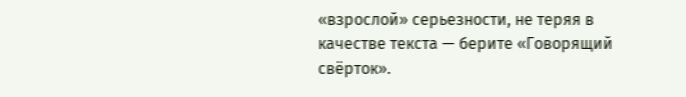«взрослой» серьезности, не теряя в качестве текста — берите «Говорящий свёрток».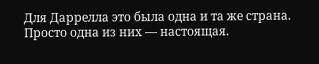Для Даррелла это была одна и та же страна. Просто одна из них — настоящая.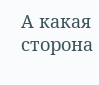А какая сторона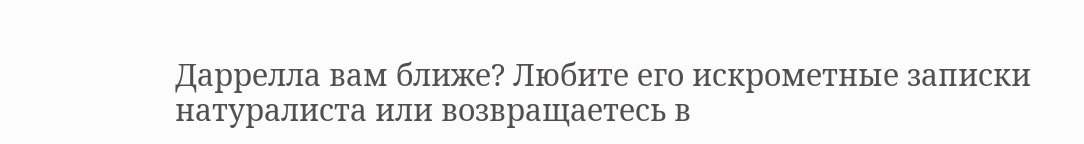Даррелла вам ближе? Любите его искрометные записки натуралиста или возвращаетесь в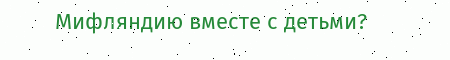Мифляндию вместе с детьми?